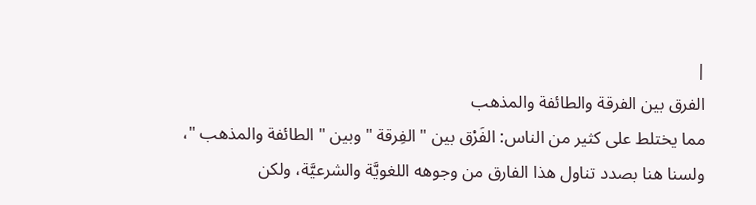|
الفرق بين الفرقة والطائفة والمذهب
مما يختلط على كثير من الناس: الفَرْق بين " الفِرقة " وبين " الطائفة والمذهب "، ولسنا هنا بصدد تناول هذا الفارق من وجوهه اللغويَّة والشرعيَّة، ولكن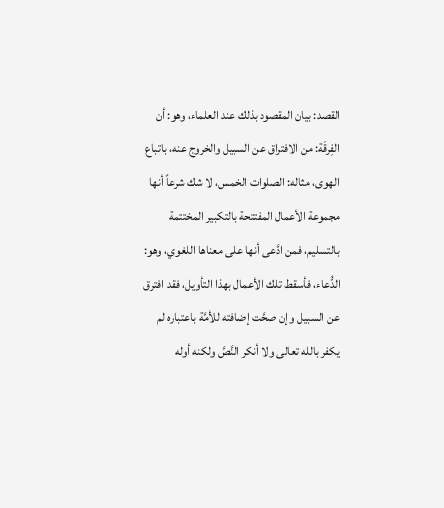القصد: بيان المقصود بذلك عند العلماء، وهو: أن الفِرقَة: من الافتراق عن السبيل والخروج عنه، باتباع الهوى، مثاله: الصلوات الخمس، لا شك شرعاً أنها مجموعة الأعمال المفتتحة بالتكبير المختتمة بالتسليم، فمن ادَّعى أنها على معناها اللغوي، وهو: الدُّعاء، فأسقط تلك الأعمال بهذا التأويل، فقد افترق عن السبيل وإن صحَّت إضافته للأمَّة باعتباره لم يكفر بالله تعالى ولا أنكر النَّصَّ ولكنه أوله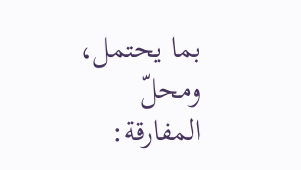بما يحتمل، ومحلّ المفارقة: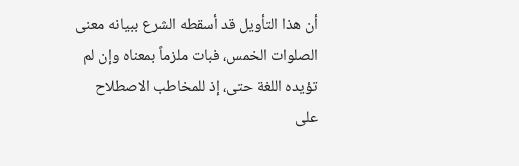أن هذا التأويل قد أسقطه الشرع ببيانه معنى الصلوات الخمس، فبات ملزماً بمعناه وإن لم تؤيده اللغة حتى، إذ للمخاطب الاصطلاح على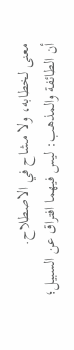معنى لخطابه، ولا مشاح في الاصطلاح.
أن الطائفة والمذهب: ليس فيهما افتراق عن السبيل؛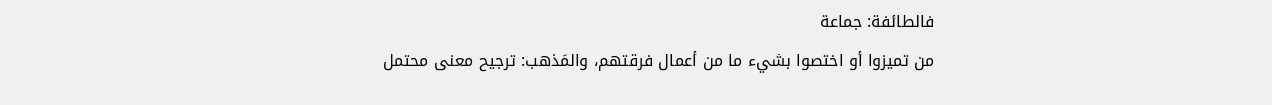فالطائفة: جماعة
من تميزوا أو اختصوا بشيء ما من أعمال فرقتهم، والمَذهب: ترجيح معنى محتمل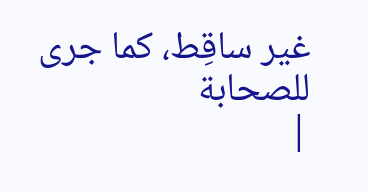غير ساقِط، كما جرى للصحابة
|